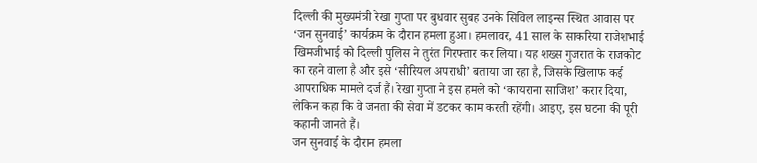दिल्ली की मुख्यमंत्री रेखा गुप्ता पर बुधवार सुबह उनके सिविल लाइन्स स्थित आवास पर ‘जन सुनवाई’ कार्यक्रम के दौरान हमला हुआ। हमलावर, 41 साल के साकरिया राजेशभाई खिमजीभाई को दिल्ली पुलिस ने तुरंत गिरफ्तार कर लिया। यह शख्स गुजरात के राजकोट का रहने वाला है और इसे ‘सीरियल अपराधी’ बताया जा रहा है, जिसके खिलाफ कई आपराधिक मामले दर्ज हैं। रेखा गुप्ता ने इस हमले को ‘कायराना साजिश’ करार दिया, लेकिन कहा कि वे जनता की सेवा में डटकर काम करती रहेंगी। आइए, इस घटना की पूरी कहानी जानते हैं।
जन सुनवाई के दौरान हमला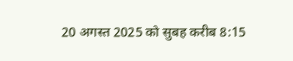20 अगस्त 2025 को सुबह करीब 8:15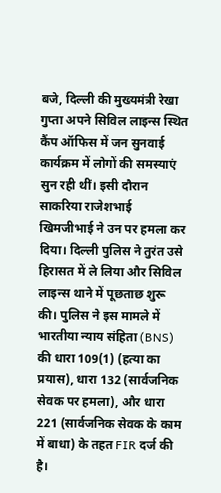बजे, दिल्ली की मुख्यमंत्री रेखा गुप्ता अपने सिविल लाइन्स स्थित कैंप ऑफिस में जन सुनवाई कार्यक्रम में लोगों की समस्याएं सुन रही थीं। इसी दौरान साकरिया राजेशभाई खिमजीभाई ने उन पर हमला कर दिया। दिल्ली पुलिस ने तुरंत उसे हिरासत में ले लिया और सिविल लाइन्स थाने में पूछताछ शुरू की। पुलिस ने इस मामले में भारतीया न्याय संहिता (BNS) की धारा 109(1) (हत्या का प्रयास), धारा 132 (सार्वजनिक सेवक पर हमला), और धारा 221 (सार्वजनिक सेवक के काम में बाधा) के तहत FIR दर्ज की है।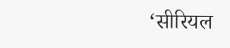‘सीरियल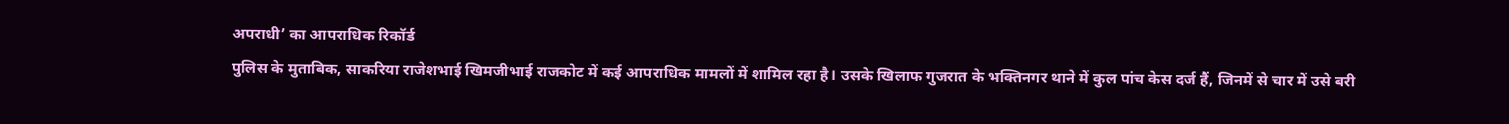अपराधी’ का आपराधिक रिकॉर्ड
पुलिस के मुताबिक, साकरिया राजेशभाई खिमजीभाई राजकोट में कई आपराधिक मामलों में शामिल रहा है। उसके खिलाफ गुजरात के भक्तिनगर थाने में कुल पांच केस दर्ज हैं, जिनमें से चार में उसे बरी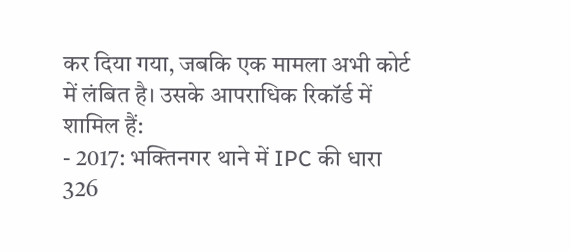कर दिया गया, जबकि एक मामला अभी कोर्ट में लंबित है। उसके आपराधिक रिकॉर्ड में शामिल हैं:
- 2017: भक्तिनगर थाने में IPC की धारा 326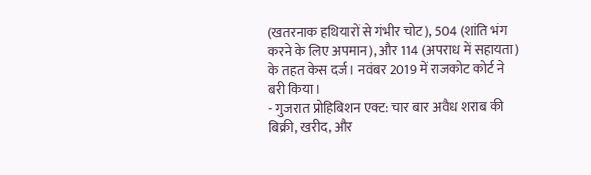(खतरनाक हथियारों से गंभीर चोट), 504 (शांति भंग करने के लिए अपमान), और 114 (अपराध में सहायता) के तहत केस दर्ज। नवंबर 2019 में राजकोट कोर्ट ने बरी किया।
- गुजरात प्रोहिबिशन एक्ट: चार बार अवैध शराब की बिक्री, खरीद, और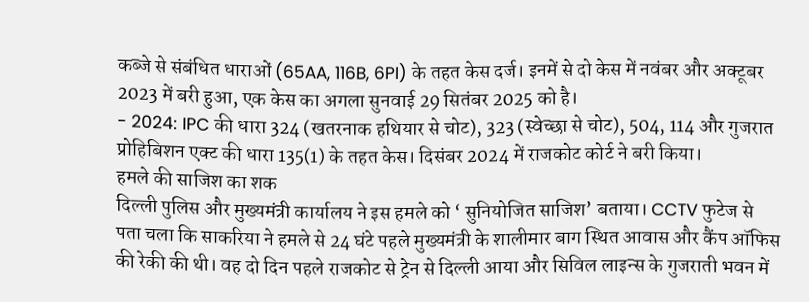कब्जे से संबंधित धाराओं (65AA, 116B, 6PI) के तहत केस दर्ज। इनमें से दो केस में नवंबर और अक्टूबर 2023 में बरी हुआ, एक केस का अगला सुनवाई 29 सितंबर 2025 को है।
- 2024: IPC की धारा 324 (खतरनाक हथियार से चोट), 323 (स्वेच्छा से चोट), 504, 114 और गुजरात प्रोहिबिशन एक्ट की धारा 135(1) के तहत केस। दिसंबर 2024 में राजकोट कोर्ट ने बरी किया।
हमले की साजिश का शक
दिल्ली पुलिस और मुख्यमंत्री कार्यालय ने इस हमले को ‘ सुनियोजित साजिश’ बताया। CCTV फुटेज से पता चला कि साकरिया ने हमले से 24 घंटे पहले मुख्यमंत्री के शालीमार बाग स्थित आवास और कैंप ऑफिस की रेकी की थी। वह दो दिन पहले राजकोट से ट्रेन से दिल्ली आया और सिविल लाइन्स के गुजराती भवन में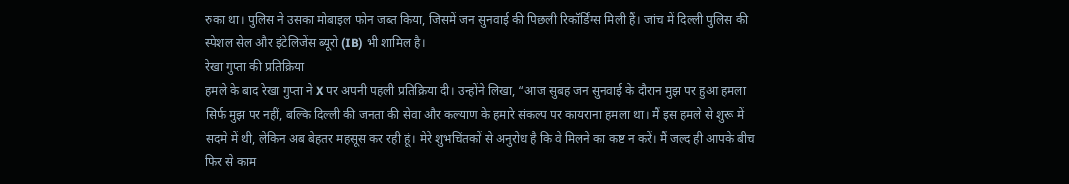रुका था। पुलिस ने उसका मोबाइल फोन जब्त किया, जिसमें जन सुनवाई की पिछली रिकॉर्डिंग्स मिली हैं। जांच में दिल्ली पुलिस की स्पेशल सेल और इंटेलिजेंस ब्यूरो (IB) भी शामिल है।
रेखा गुप्ता की प्रतिक्रिया
हमले के बाद रेखा गुप्ता ने X पर अपनी पहली प्रतिक्रिया दी। उन्होंने लिखा, “आज सुबह जन सुनवाई के दौरान मुझ पर हुआ हमला सिर्फ मुझ पर नहीं, बल्कि दिल्ली की जनता की सेवा और कल्याण के हमारे संकल्प पर कायराना हमला था। मैं इस हमले से शुरू में सदमे में थी, लेकिन अब बेहतर महसूस कर रही हूं। मेरे शुभचिंतकों से अनुरोध है कि वे मिलने का कष्ट न करें। मैं जल्द ही आपके बीच फिर से काम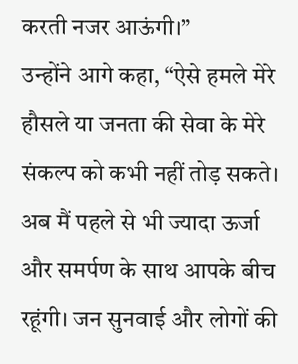करती नजर आऊंगी।”
उन्होंने आगे कहा, “ऐसे हमले मेरे हौसले या जनता की सेवा के मेरे संकल्प को कभी नहीं तोड़ सकते। अब मैं पहले से भी ज्यादा ऊर्जा और समर्पण के साथ आपके बीच रहूंगी। जन सुनवाई और लोगों की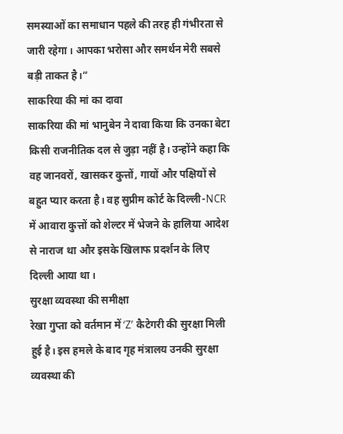समस्याओं का समाधान पहले की तरह ही गंभीरता से जारी रहेगा। आपका भरोसा और समर्थन मेरी सबसे बड़ी ताकत है।”
साकरिया की मां का दावा
साकरिया की मां भानुबेन ने दावा किया कि उनका बेटा किसी राजनीतिक दल से जुड़ा नहीं है। उन्होंने कहा कि वह जानवरों, खासकर कुत्तों, गायों और पक्षियों से बहुत प्यार करता है। वह सुप्रीम कोर्ट के दिल्ली-NCR में आवारा कुत्तों को शेल्टर में भेजने के हालिया आदेश से नाराज था और इसके खिलाफ प्रदर्शन के लिए दिल्ली आया था।
सुरक्षा व्यवस्था की समीक्षा
रेखा गुप्ता को वर्तमान में ‘Z’ कैटेगरी की सुरक्षा मिली हुई है। इस हमले के बाद गृह मंत्रालय उनकी सुरक्षा व्यवस्था की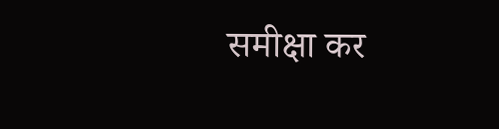समीक्षा कर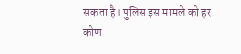सकता है। पुलिस इस मामले को हर कोण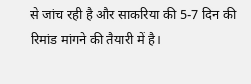से जांच रही है और साकरिया की 5-7 दिन की रिमांड मांगने की तैयारी में है।